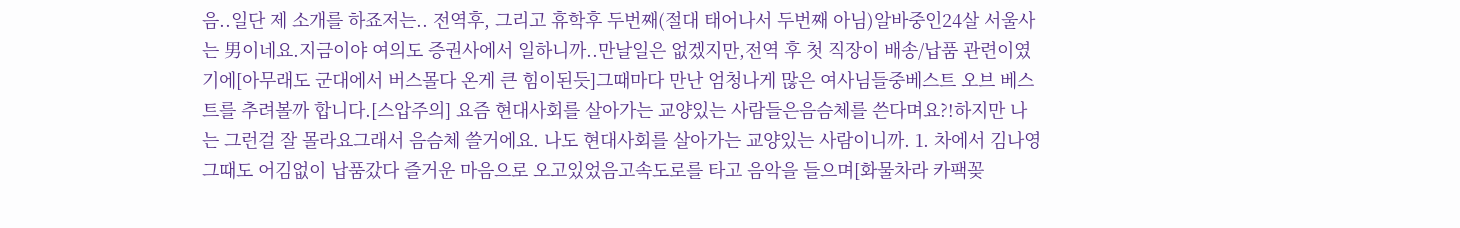음..일단 제 소개를 하죠저는.. 전역후, 그리고 휴학후 두번째(절대 태어나서 두번째 아님)알바중인24살 서울사는 男이네요.지금이야 여의도 증권사에서 일하니까..만날일은 없겠지만,전역 후 첫 직장이 배송/납품 관련이였기에[아무래도 군대에서 버스몰다 온게 큰 힘이된듯]그때마다 만난 엄청나게 많은 여사님들중베스트 오브 베스트를 추려볼까 합니다.[스압주의] 요즘 현대사회를 살아가는 교양있는 사람들은음슴체를 쓴다며요?!하지만 나는 그런걸 잘 몰라요그래서 음슴체 쓸거에요. 나도 현대사회를 살아가는 교양있는 사람이니까. 1. 차에서 김나영그때도 어김없이 납품갔다 즐거운 마음으로 오고있었음고속도로를 타고 음악을 들으며[화물차라 카팩꽂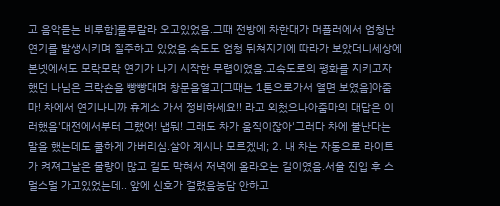고 음악듣는 비루함]룰루랄라 오고있었음.그때 전방에 차한대가 머플러에서 엄청난 연기를 발생시키며 질주하고 있었음.속도도 엄청 뒤쳐지기에 따라가 보았더니세상에 본넷에서도 모락모락 연기가 나기 시작한 무렵이였음.고속도로의 평화를 지키고자 했던 나님은 크락숀을 빵빵대며 창문을열고[그때는 1톤으로가서 열면 보였음]아줌마! 차에서 연기나니까 휴게소 가서 정비하세요!! 라고 외첬으나아줌마의 대답은 이러했음'대전에서부터 그랬어! 냅둬! 그래도 차가 움직이잖아'그러다 차에 불난다는 말을 했는데도 쿨하게 가버리심.살아 계시나 모르겠네; 2. 내 차는 자동으로 라이트가 켜져그날은 물량이 많고 길도 막혀서 저녁에 올라오는 길이였음.서울 진입 후 스멀스멀 가고있었는데.. 앞에 신호가 걸렸음농담 안하고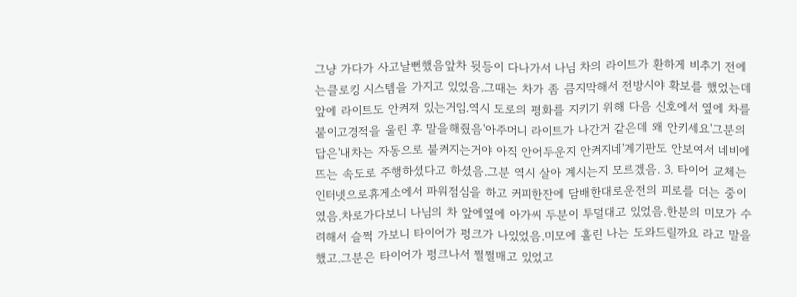그냥 가다가 사고날뻔했음앞차 뒷등이 다나가서 나님 차의 라이트가 환하게 비추기 전에는클로킹 시스템을 가지고 있었음.그때는 차가 좀 큼지막해서 전방시야 확보를 했었는데앞에 라이트도 안켜져 있는거임.역시 도로의 평화를 지키기 위해 다음 신호에서 옆에 차를 붙이고경적을 울린 후 말을해줬음'아주머니 라이트가 나간거 같은데 왜 안키세요'그분의답은'내차는 자동으로 불켜지는거야 아직 안어두운지 안켜지네'계기판도 안보여서 네비에 뜨는 속도로 주행하셨다고 하셨음.그분 역시 살아 계시는지 모르겠음. 3. 타이어 교체는 인터넷으로휴게소에서 파워점심을 하고 커피한잔에 담배한대로운전의 피로를 더는 중이였음.차로가다보니 나님의 차 앞에옆에 아가씨 두분이 투덜대고 있었음.한분의 미모가 수려해서 슬쩍 가보니 타이어가 펑크가 나있었음.미모에 홀린 나는 도와드릴까요 라고 말을했고.그분은 타이어가 펑크나서 쩔쩔매고 있었고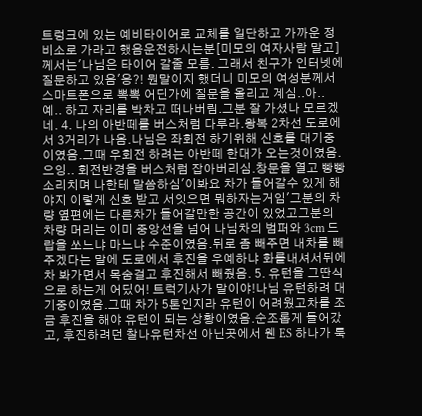트렁크에 있는 예비타이어로 교체를 일단하고 가까운 정비소로 가라고 했음운전하시는분[미모의 여자사람 말고]께서는'나님은 타이어 갈줄 모름. 그래서 친구가 인터넷에 질문하고 있음'응?! 뭔말이지 했더니 미모의 여성분께서스마트폰으로 뽁뽁 어딘가에 질문을 올리고 계심..아.. 예.. 하고 자리를 박차고 떠나버림.그분 잘 가셨나 모르겠네. 4. 나의 아반떼를 버스처럼 다루라.왕복 2차선 도로에서 3거리가 나옴.나님은 좌회전 하기위해 신호를 대기중이였음.그때 우회전 하려는 아반떼 한대가 오는것이였음.으잉.. 회전반경을 버스처럼 잡아버리심.창문을 열고 빵빵 소리치며 나한테 말씀하심'이봐요 차가 들어갈수 있게 해야지 이렇게 신호 받고 서잇으면 뭐하자는거임'그분의 차량 옆편에는 다른차가 들어갈만한 공간이 있었고그분의 차량 머리는 이미 중앙선을 넘어 나님차의 범퍼와 3cm 드랍을 쏘느냐 마느냐 수준이였음.뒤로 좀 빼주면 내차를 빼주겠다는 말에 도로에서 후진을 우예하냐 화를내셔서뒤에 차 봐가면서 목숨걸고 후진해서 빼줬음. 5. 유턴을 그딴식으로 하는게 어딨어! 트럭기사가 말이야!나님 유턴하려 대기중이였음.그때 차가 5톤인지라 유턴이 어려웠고차를 조금 후진을 해야 유턴이 되는 상황이였음.순조롭게 들어갔고, 후진하려던 찰나유턴차선 아닌곳에서 웬 ES 하나가 툭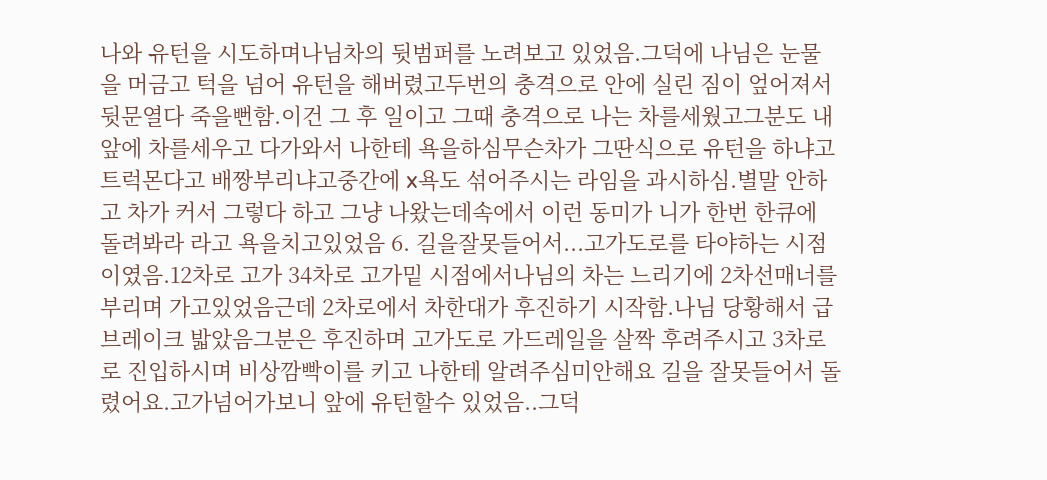나와 유턴을 시도하며나님차의 뒷범퍼를 노려보고 있었음.그덕에 나님은 눈물을 머금고 턱을 넘어 유턴을 해버렸고두번의 충격으로 안에 실린 짐이 엎어져서 뒷문열다 죽을뻔함.이건 그 후 일이고 그때 충격으로 나는 차를세웠고그분도 내앞에 차를세우고 다가와서 나한테 욕을하심무슨차가 그딴식으로 유턴을 하냐고 트럭몬다고 배짱부리냐고중간에 x욕도 섞어주시는 라임을 과시하심.별말 안하고 차가 커서 그렇다 하고 그냥 나왔는데속에서 이런 동미가 니가 한번 한큐에 돌려봐라 라고 욕을치고있었음 6. 길을잘못들어서...고가도로를 타야하는 시점이였음.12차로 고가 34차로 고가밑 시점에서나님의 차는 느리기에 2차선매너를 부리며 가고있었음근데 2차로에서 차한대가 후진하기 시작함.나님 당황해서 급브레이크 밟았음그분은 후진하며 고가도로 가드레일을 살짝 후려주시고 3차로로 진입하시며 비상깜빡이를 키고 나한테 알려주심미안해요 길을 잘못들어서 돌렸어요.고가넘어가보니 앞에 유턴할수 있었음..그덕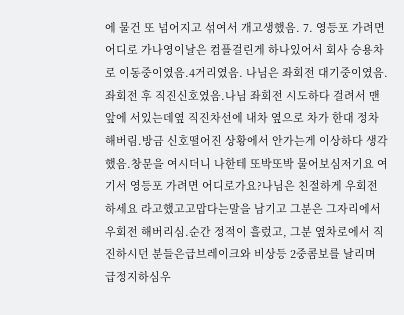에 물건 또 넘어지고 섞여서 개고생했음. 7. 영등포 가려면 어디로 가나영이날은 컴플걸린게 하나있어서 회사 승용차로 이동중이였음.4거리였음. 나님은 좌회전 대기중이였음.좌회전 후 직진신호였음.나님 좌회전 시도하다 걸려서 맨앞에 서있는데옆 직진차선에 내차 옆으로 차가 한대 정차해버림.방금 신호떨어진 상황에서 안가는게 이상하다 생각했음.창문을 여시더니 나한테 또박또박 물어보심저기요 여기서 영등포 가려면 어디로가요?나님은 친절하게 우회전 하세요 라고했고고맙다는말을 남기고 그분은 그자리에서 우회전 해버리심.순간 정적이 흘렀고, 그분 옆차로에서 직진하시던 분들은급브레이크와 비상등 2중콤보를 날리며 급정지하심우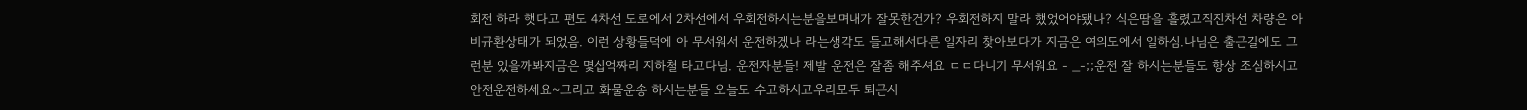회전 하라 햇다고 편도 4차선 도로에서 2차선에서 우회전하시는분을보며내가 잘못한건가? 우회전하지 말라 했었어야됐나? 식은땀을 흘렸고직진차선 차량은 아비규환상태가 되었음. 이런 상황들덕에 아 무서워서 운전하겠나 라는생각도 들고해서다른 일자리 찾아보다가 지금은 여의도에서 일하심.나님은 출근길에도 그런분 있을까봐지금은 몇십억짜리 지하철 타고다님. 운전자분들! 제발 운전은 잘좀 해주셔요 ㄷㄷ다니기 무서워요 - _-;;운전 잘 하시는분들도 항상 조심하시고 안전운전하세요~그리고 화물운송 하시는분들 오늘도 수고하시고우리모두 퇴근시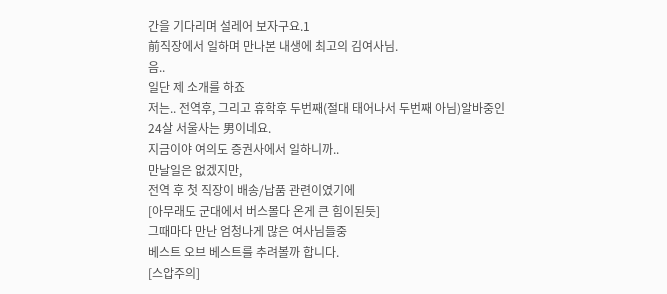간을 기다리며 설레어 보자구요.1
前직장에서 일하며 만나본 내생에 최고의 김여사님.
음..
일단 제 소개를 하죠
저는.. 전역후, 그리고 휴학후 두번째(절대 태어나서 두번째 아님)알바중인
24살 서울사는 男이네요.
지금이야 여의도 증권사에서 일하니까..
만날일은 없겠지만,
전역 후 첫 직장이 배송/납품 관련이였기에
[아무래도 군대에서 버스몰다 온게 큰 힘이된듯]
그때마다 만난 엄청나게 많은 여사님들중
베스트 오브 베스트를 추려볼까 합니다.
[스압주의]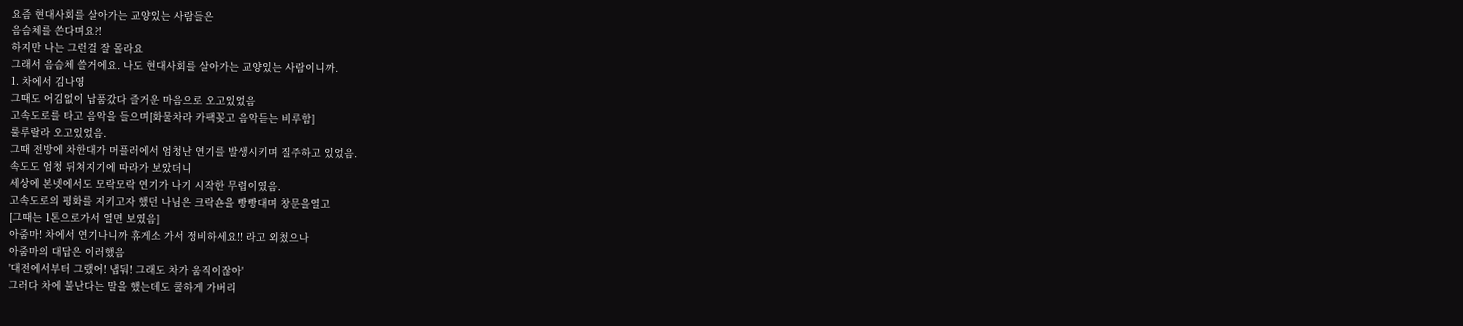요즘 현대사회를 살아가는 교양있는 사람들은
음슴체를 쓴다며요?!
하지만 나는 그런걸 잘 몰라요
그래서 음슴체 쓸거에요. 나도 현대사회를 살아가는 교양있는 사람이니까.
1. 차에서 김나영
그때도 어김없이 납품갔다 즐거운 마음으로 오고있었음
고속도로를 타고 음악을 들으며[화물차라 카팩꽂고 음악듣는 비루함]
룰루랄라 오고있었음.
그때 전방에 차한대가 머플러에서 엄청난 연기를 발생시키며 질주하고 있었음.
속도도 엄청 뒤쳐지기에 따라가 보았더니
세상에 본넷에서도 모락모락 연기가 나기 시작한 무렵이였음.
고속도로의 평화를 지키고자 했던 나님은 크락숀을 빵빵대며 창문을열고
[그때는 1톤으로가서 열면 보였음]
아줌마! 차에서 연기나니까 휴게소 가서 정비하세요!! 라고 외첬으나
아줌마의 대답은 이러했음
'대전에서부터 그랬어! 냅둬! 그래도 차가 움직이잖아'
그러다 차에 불난다는 말을 했는데도 쿨하게 가버리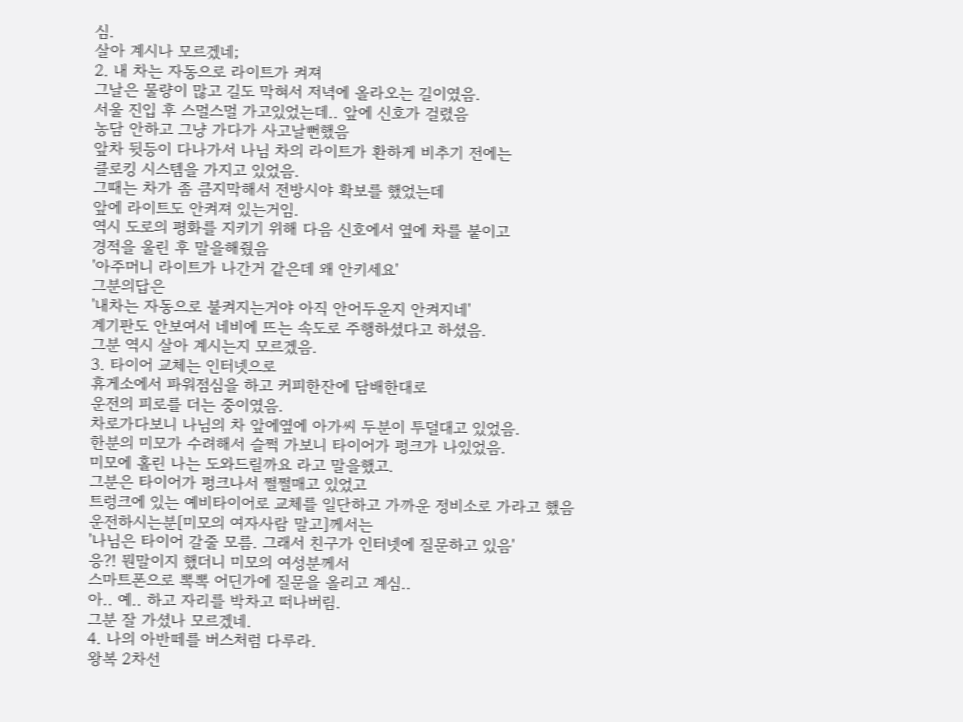심.
살아 계시나 모르겠네;
2. 내 차는 자동으로 라이트가 켜져
그날은 물량이 많고 길도 막혀서 저녁에 올라오는 길이였음.
서울 진입 후 스멀스멀 가고있었는데.. 앞에 신호가 걸렸음
농담 안하고 그냥 가다가 사고날뻔했음
앞차 뒷등이 다나가서 나님 차의 라이트가 환하게 비추기 전에는
클로킹 시스템을 가지고 있었음.
그때는 차가 좀 큼지막해서 전방시야 확보를 했었는데
앞에 라이트도 안켜져 있는거임.
역시 도로의 평화를 지키기 위해 다음 신호에서 옆에 차를 붙이고
경적을 울린 후 말을해줬음
'아주머니 라이트가 나간거 같은데 왜 안키세요'
그분의답은
'내차는 자동으로 불켜지는거야 아직 안어두운지 안켜지네'
계기판도 안보여서 네비에 뜨는 속도로 주행하셨다고 하셨음.
그분 역시 살아 계시는지 모르겠음.
3. 타이어 교체는 인터넷으로
휴게소에서 파워점심을 하고 커피한잔에 담배한대로
운전의 피로를 더는 중이였음.
차로가다보니 나님의 차 앞에옆에 아가씨 두분이 투덜대고 있었음.
한분의 미모가 수려해서 슬쩍 가보니 타이어가 펑크가 나있었음.
미모에 홀린 나는 도와드릴까요 라고 말을했고.
그분은 타이어가 펑크나서 쩔쩔매고 있었고
트렁크에 있는 예비타이어로 교체를 일단하고 가까운 정비소로 가라고 했음
운전하시는분[미모의 여자사람 말고]께서는
'나님은 타이어 갈줄 모름. 그래서 친구가 인터넷에 질문하고 있음'
응?! 뭔말이지 했더니 미모의 여성분께서
스마트폰으로 뽁뽁 어딘가에 질문을 올리고 계심..
아.. 예.. 하고 자리를 박차고 떠나버림.
그분 잘 가셨나 모르겠네.
4. 나의 아반떼를 버스처럼 다루라.
왕복 2차선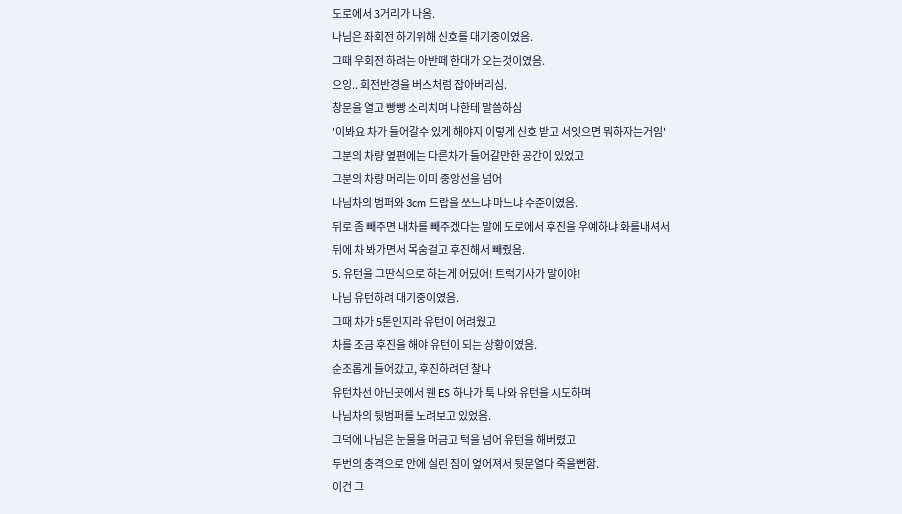도로에서 3거리가 나옴.
나님은 좌회전 하기위해 신호를 대기중이였음.
그때 우회전 하려는 아반떼 한대가 오는것이였음.
으잉.. 회전반경을 버스처럼 잡아버리심.
창문을 열고 빵빵 소리치며 나한테 말씀하심
'이봐요 차가 들어갈수 있게 해야지 이렇게 신호 받고 서잇으면 뭐하자는거임'
그분의 차량 옆편에는 다른차가 들어갈만한 공간이 있었고
그분의 차량 머리는 이미 중앙선을 넘어
나님차의 범퍼와 3cm 드랍을 쏘느냐 마느냐 수준이였음.
뒤로 좀 빼주면 내차를 빼주겠다는 말에 도로에서 후진을 우예하냐 화를내셔서
뒤에 차 봐가면서 목숨걸고 후진해서 빼줬음.
5. 유턴을 그딴식으로 하는게 어딨어! 트럭기사가 말이야!
나님 유턴하려 대기중이였음.
그때 차가 5톤인지라 유턴이 어려웠고
차를 조금 후진을 해야 유턴이 되는 상황이였음.
순조롭게 들어갔고, 후진하려던 찰나
유턴차선 아닌곳에서 웬 ES 하나가 툭 나와 유턴을 시도하며
나님차의 뒷범퍼를 노려보고 있었음.
그덕에 나님은 눈물을 머금고 턱을 넘어 유턴을 해버렸고
두번의 충격으로 안에 실린 짐이 엎어져서 뒷문열다 죽을뻔함.
이건 그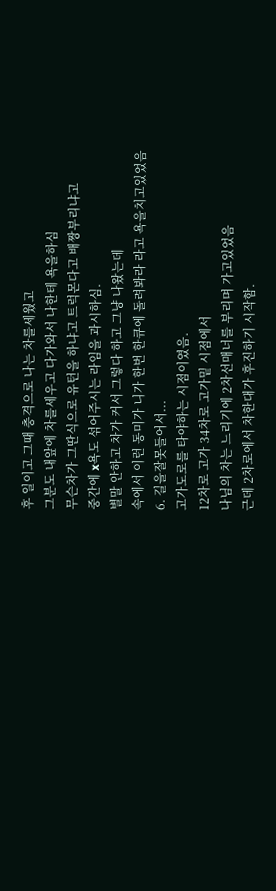후 일이고 그때 충격으로 나는 차를세웠고
그분도 내앞에 차를세우고 다가와서 나한테 욕을하심
무슨차가 그딴식으로 유턴을 하냐고 트럭몬다고 배짱부리냐고
중간에 x욕도 섞어주시는 라임을 과시하심.
별말 안하고 차가 커서 그렇다 하고 그냥 나왔는데
속에서 이런 동미가 니가 한번 한큐에 돌려봐라 라고 욕을치고있었음
6. 길을잘못들어서...
고가도로를 타야하는 시점이였음.
12차로 고가 34차로 고가밑 시점에서
나님의 차는 느리기에 2차선매너를 부리며 가고있었음
근데 2차로에서 차한대가 후진하기 시작함.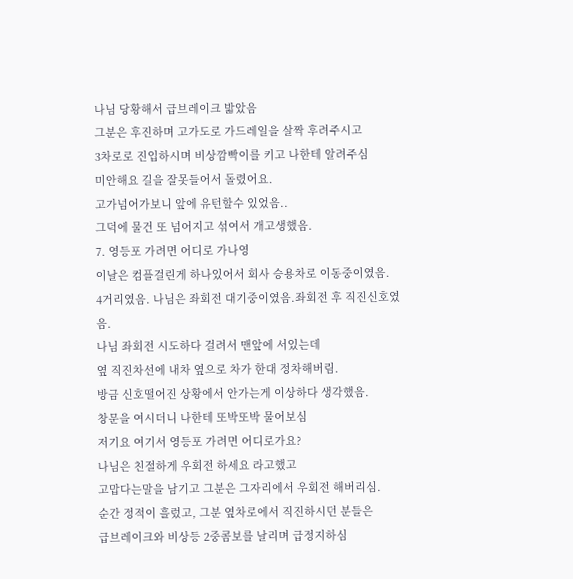나님 당황해서 급브레이크 밟았음
그분은 후진하며 고가도로 가드레일을 살짝 후려주시고
3차로로 진입하시며 비상깜빡이를 키고 나한테 알려주심
미안해요 길을 잘못들어서 돌렸어요.
고가넘어가보니 앞에 유턴할수 있었음..
그덕에 물건 또 넘어지고 섞여서 개고생했음.
7. 영등포 가려면 어디로 가나영
이날은 컴플걸린게 하나있어서 회사 승용차로 이동중이였음.
4거리였음. 나님은 좌회전 대기중이였음.좌회전 후 직진신호였음.
나님 좌회전 시도하다 걸려서 맨앞에 서있는데
옆 직진차선에 내차 옆으로 차가 한대 정차해버림.
방금 신호떨어진 상황에서 안가는게 이상하다 생각했음.
창문을 여시더니 나한테 또박또박 물어보심
저기요 여기서 영등포 가려면 어디로가요?
나님은 친절하게 우회전 하세요 라고했고
고맙다는말을 남기고 그분은 그자리에서 우회전 해버리심.
순간 정적이 흘렀고, 그분 옆차로에서 직진하시던 분들은
급브레이크와 비상등 2중콤보를 날리며 급정지하심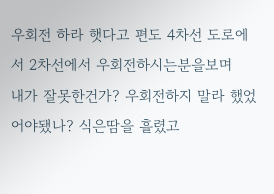우회전 하라 햇다고 편도 4차선 도로에서 2차선에서 우회전하시는분을보며
내가 잘못한건가? 우회전하지 말라 했었어야됐나? 식은땀을 흘렸고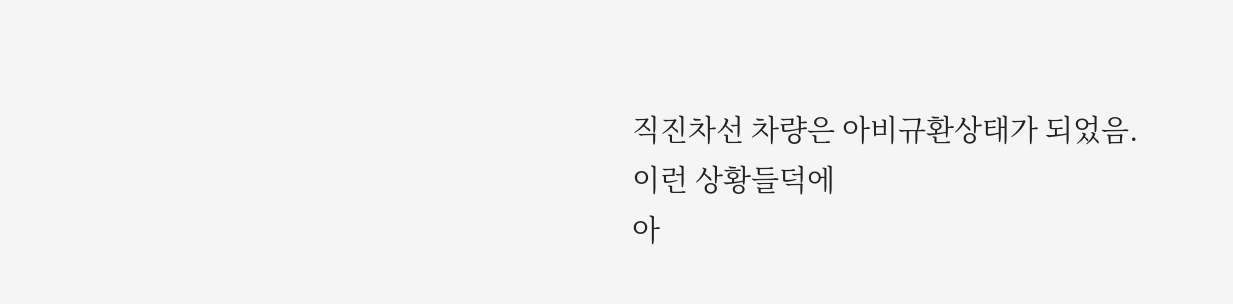직진차선 차량은 아비규환상태가 되었음.
이런 상황들덕에
아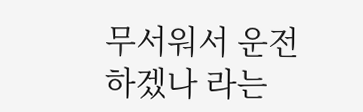무서워서 운전하겠나 라는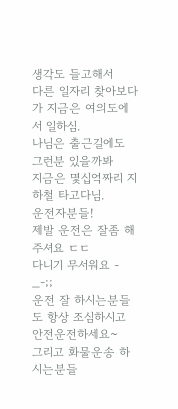생각도 들고해서
다른 일자리 찾아보다가 지금은 여의도에서 일하심.
나님은 출근길에도 그런분 있을까봐
지금은 몇십억짜리 지하철 타고다님.
운전자분들!
제발 운전은 잘좀 해주셔요 ㄷㄷ
다니기 무서워요 - _-;;
운전 잘 하시는분들도 항상 조심하시고 안전운전하세요~
그리고 화물운송 하시는분들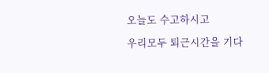오늘도 수고하시고
우리모두 퇴근시간을 기다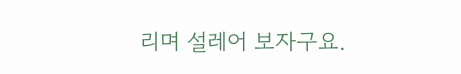리며 설레어 보자구요.